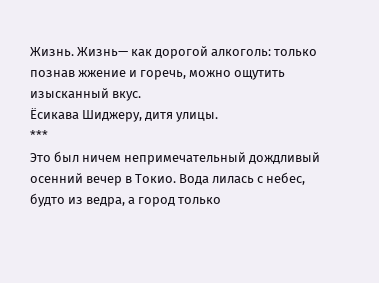Жизнь. Жизнь— как дорогой алкоголь: только познав жжение и горечь, можно ощутить изысканный вкус.
Ёсикава Шиджеру, дитя улицы.
***
Это был ничем непримечательный дождливый осенний вечер в Токио. Вода лилась с небес, будто из ведра, а город только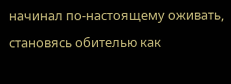начинал по-настоящему оживать, становясь обителью как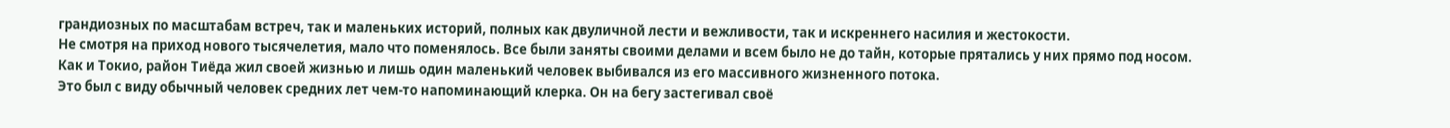грандиозных по масштабам встреч, так и маленьких историй, полных как двуличной лести и вежливости, так и искреннего насилия и жестокости.
Не смотря на приход нового тысячелетия, мало что поменялось. Все были заняты своими делами и всем было не до тайн, которые прятались у них прямо под носом.
Как и Токио, район Тиёда жил своей жизнью и лишь один маленький человек выбивался из его массивного жизненного потока.
Это был с виду обычный человек средних лет чем-то напоминающий клерка. Он на бегу застегивал своё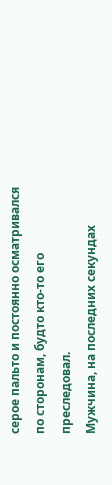серое пальто и постоянно осматривался по сторонам, будто кто-то его преследовал.
Мужчина, на последних секундах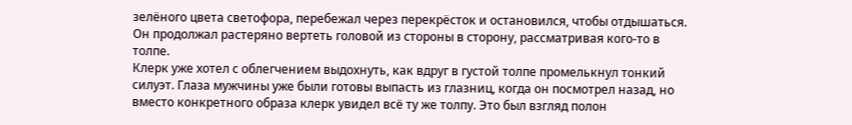зелёного цвета светофора, перебежал через перекрёсток и остановился, чтобы отдышаться. Он продолжал растеряно вертеть головой из стороны в сторону, рассматривая кого-то в толпе.
Клерк уже хотел с облегчением выдохнуть, как вдруг в густой толпе промелькнул тонкий силуэт. Глаза мужчины уже были готовы выпасть из глазниц, когда он посмотрел назад, но вместо конкретного образа клерк увидел всё ту же толпу. Это был взгляд полон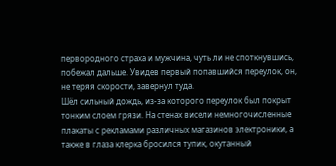первородного страха и мужчина, чуть ли не споткнувшись, побежал дальше. Увидев первый попавшийся переулок, он, не теряя скорости, завернул туда.
Шёл сильный дождь, из-за которого переулок был покрыт тонким слоем грязи. На стенах висели немногочисленные плакаты с рекламами различных магазинов электроники, а также в глаза клерка бросился тупик, окутанный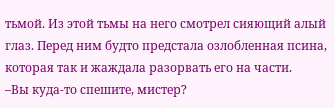тьмой. Из этой тьмы на него смотрел сияющий алый глаз. Перед ним будто предстала озлобленная псина, которая так и жаждала разорвать его на части.
–Вы куда-то спешите, мистер?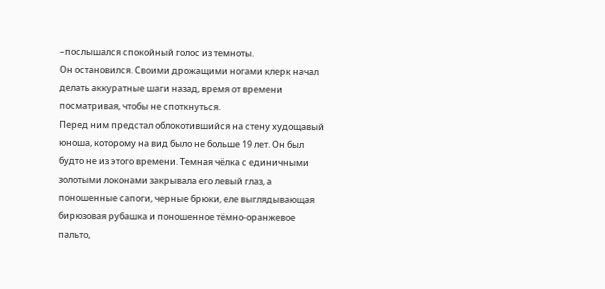–послышался спокойный голос из темноты.
Он остановился. Своими дрожащими ногами клерк начал делать аккуратные шаги назад, время от времени посматривая, чтобы не споткнуться.
Перед ним предстал облокотившийся на стену худощавый юноша, которому на вид было не больше 19 лет. Он был будто не из этого времени. Темная чёлка с единичными золотыми локонами закрывала его левый глаз, а поношенные сапоги, черные брюки, еле выглядывающая бирюзовая рубашка и поношенное тёмно-оранжевое пальто,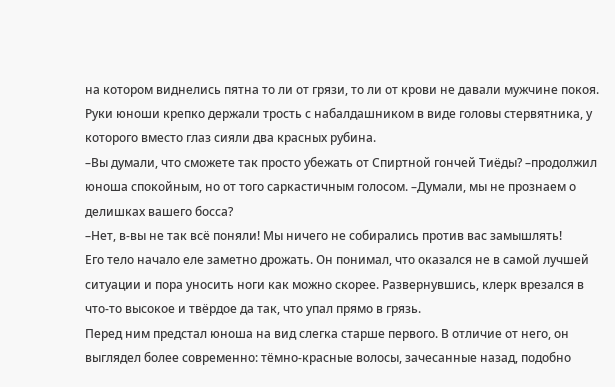на котором виднелись пятна то ли от грязи, то ли от крови не давали мужчине покоя. Руки юноши крепко держали трость с набалдашником в виде головы стервятника, у которого вместо глаз сияли два красных рубина.
–Вы думали, что сможете так просто убежать от Спиртной гончей Тиёды? –продолжил юноша спокойным, но от того саркастичным голосом. –Думали, мы не прознаем о делишках вашего босса?
–Нет, в-вы не так всё поняли! Мы ничего не собирались против вас замышлять!
Его тело начало еле заметно дрожать. Он понимал, что оказался не в самой лучшей ситуации и пора уносить ноги как можно скорее. Развернувшись, клерк врезался в что-то высокое и твёрдое да так, что упал прямо в грязь.
Перед ним предстал юноша на вид слегка старше первого. В отличие от него, он выглядел более современно: тёмно-красные волосы, зачесанные назад, подобно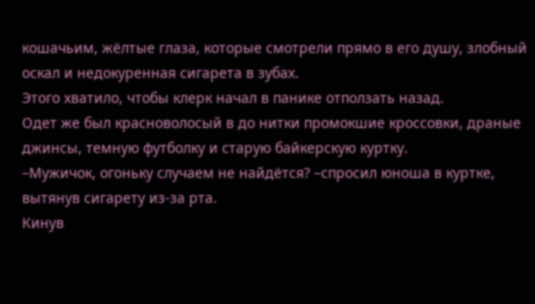кошачьим, жёлтые глаза, которые смотрели прямо в его душу, злобный оскал и недокуренная сигарета в зубах.
Этого хватило, чтобы клерк начал в панике отползать назад.
Одет же был красноволосый в до нитки промокшие кроссовки, драные джинсы, темную футболку и старую байкерскую куртку.
–Мужичок, огоньку случаем не найдётся? –спросил юноша в куртке, вытянув сигарету из-за рта.
Кинув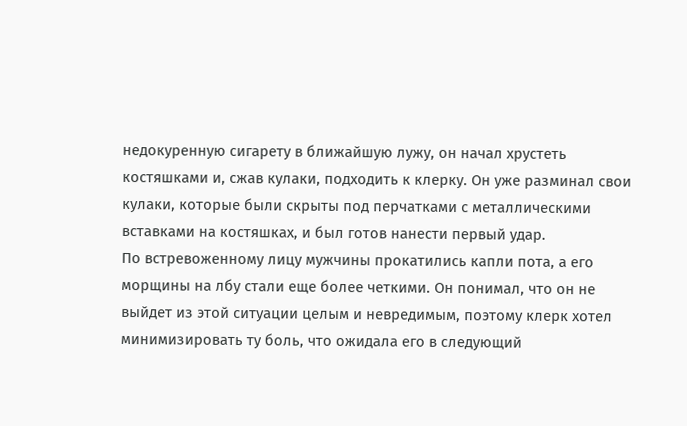недокуренную сигарету в ближайшую лужу, он начал хрустеть костяшками и, сжав кулаки, подходить к клерку. Он уже разминал свои кулаки, которые были скрыты под перчатками с металлическими вставками на костяшках, и был готов нанести первый удар.
По встревоженному лицу мужчины прокатились капли пота, а его морщины на лбу стали еще более четкими. Он понимал, что он не выйдет из этой ситуации целым и невредимым, поэтому клерк хотел минимизировать ту боль, что ожидала его в следующий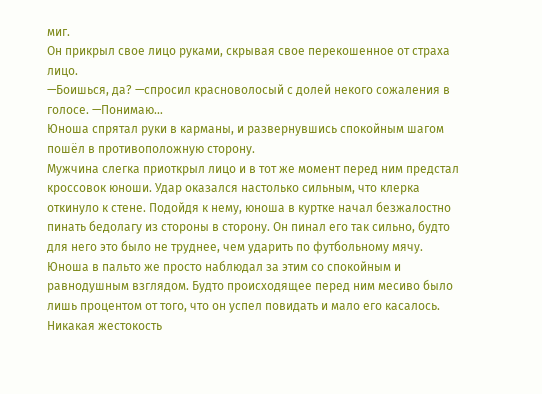миг.
Он прикрыл свое лицо руками, скрывая свое перекошенное от страха лицо.
—Боишься, да? —спросил красноволосый с долей некого сожаления в голосе. —Понимаю…
Юноша спрятал руки в карманы, и развернувшись спокойным шагом пошёл в противоположную сторону.
Мужчина слегка приоткрыл лицо и в тот же момент перед ним предстал кроссовок юноши. Удар оказался настолько сильным, что клерка откинуло к стене. Подойдя к нему, юноша в куртке начал безжалостно пинать бедолагу из стороны в сторону. Он пинал его так сильно, будто для него это было не труднее, чем ударить по футбольному мячу.
Юноша в пальто же просто наблюдал за этим со спокойным и равнодушным взглядом. Будто происходящее перед ним месиво было лишь процентом от того, что он успел повидать и мало его касалось. Никакая жестокость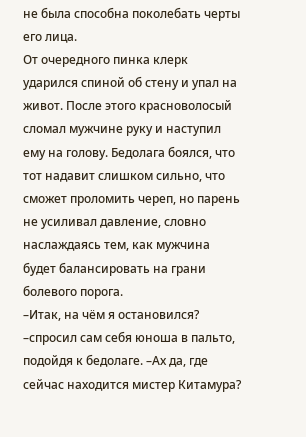не была способна поколебать черты его лица.
От очередного пинка клерк ударился спиной об стену и упал на живот. После этого красноволосый сломал мужчине руку и наступил ему на голову. Бедолага боялся, что тот надавит слишком сильно, что сможет проломить череп, но парень не усиливал давление, словно наслаждаясь тем, как мужчина будет балансировать на грани болевого порога.
–Итак, на чём я остановился? –спросил сам себя юноша в пальто, подойдя к бедолаге. –Ах да, где сейчас находится мистер Китамура?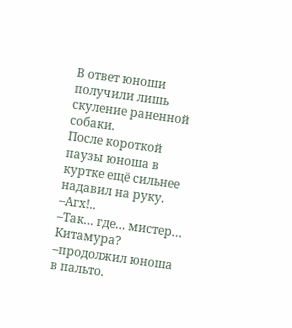В ответ юноши получили лишь скуление раненной собаки.
После короткой паузы юноша в куртке ещё сильнее надавил на руку.
–Агх!..
–Так… где… мистер… Китамура? –продолжил юноша в пальто.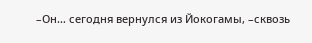–Он… сегодня вернулся из Йокогамы, –сквозь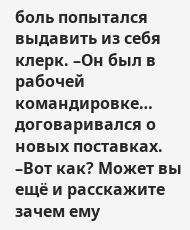боль попытался выдавить из себя клерк. –Он был в рабочей командировке… договаривался о новых поставках.
–Вот как? Может вы ещё и расскажите зачем ему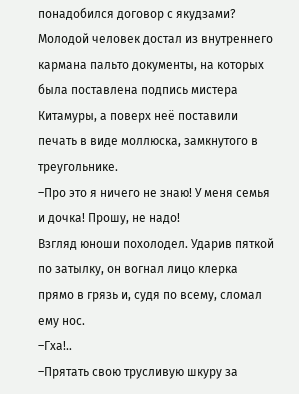понадобился договор с якудзами?
Молодой человек достал из внутреннего кармана пальто документы, на которых была поставлена подпись мистера Китамуры, а поверх неё поставили печать в виде моллюска, замкнутого в треугольнике.
–Про это я ничего не знаю! У меня семья и дочка! Прошу, не надо!
Взгляд юноши похолодел. Ударив пяткой по затылку, он вогнал лицо клерка прямо в грязь и, судя по всему, сломал ему нос.
–Гха!..
–Прятать свою трусливую шкуру за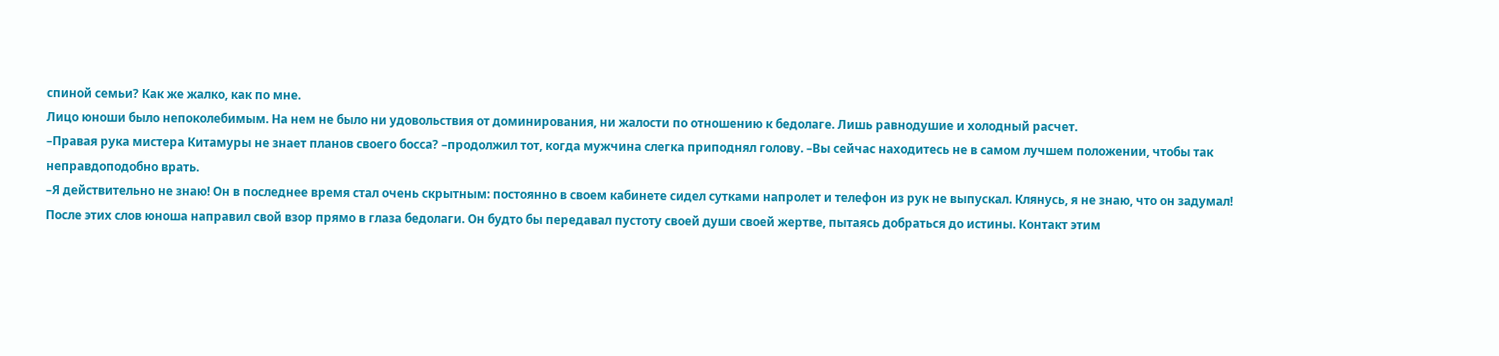спиной семьи? Как же жалко, как по мне.
Лицо юноши было непоколебимым. На нем не было ни удовольствия от доминирования, ни жалости по отношению к бедолаге. Лишь равнодушие и холодный расчет.
–Правая рука мистера Китамуры не знает планов своего босса? –продолжил тот, когда мужчина слегка приподнял голову. –Вы сейчас находитесь не в самом лучшем положении, чтобы так неправдоподобно врать.
–Я действительно не знаю! Он в последнее время стал очень скрытным: постоянно в своем кабинете сидел сутками напролет и телефон из рук не выпускал. Клянусь, я не знаю, что он задумал!
После этих слов юноша направил свой взор прямо в глаза бедолаги. Он будто бы передавал пустоту своей души своей жертве, пытаясь добраться до истины. Контакт этим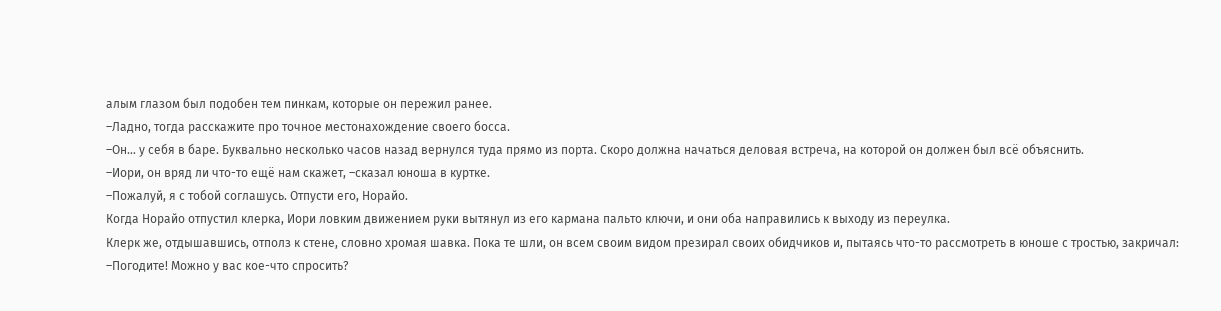алым глазом был подобен тем пинкам, которые он пережил ранее.
–Ладно, тогда расскажите про точное местонахождение своего босса.
–Он… у себя в баре. Буквально несколько часов назад вернулся туда прямо из порта. Скоро должна начаться деловая встреча, на которой он должен был всё объяснить.
–Иори, он вряд ли что-то ещё нам скажет, –сказал юноша в куртке.
–Пожалуй, я с тобой соглашусь. Отпусти его, Норайо.
Когда Норайо отпустил клерка, Иори ловким движением руки вытянул из его кармана пальто ключи, и они оба направились к выходу из переулка.
Клерк же, отдышавшись, отполз к стене, словно хромая шавка. Пока те шли, он всем своим видом презирал своих обидчиков и, пытаясь что-то рассмотреть в юноше с тростью, закричал:
–Погодите! Можно у вас кое-что спросить?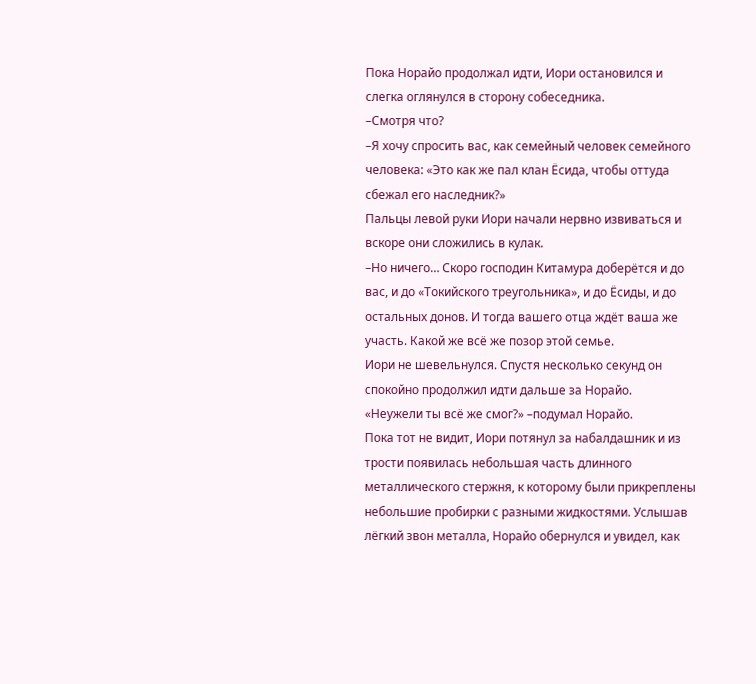Пока Норайо продолжал идти, Иори остановился и слегка оглянулся в сторону собеседника.
–Смотря что?
–Я хочу спросить вас, как семейный человек семейного человека: «Это как же пал клан Ёсида, чтобы оттуда сбежал его наследник?»
Пальцы левой руки Иори начали нервно извиваться и вскоре они сложились в кулак.
–Но ничего… Скоро господин Китамура доберётся и до вас, и до «Токийского треугольника», и до Ёсиды, и до остальных донов. И тогда вашего отца ждёт ваша же участь. Какой же всё же позор этой семье.
Иори не шевельнулся. Спустя несколько секунд он спокойно продолжил идти дальше за Норайо.
«Неужели ты всё же смог?» –подумал Норайо.
Пока тот не видит, Иори потянул за набалдашник и из трости появилась небольшая часть длинного металлического стержня, к которому были прикреплены небольшие пробирки с разными жидкостями. Услышав лёгкий звон металла, Норайо обернулся и увидел, как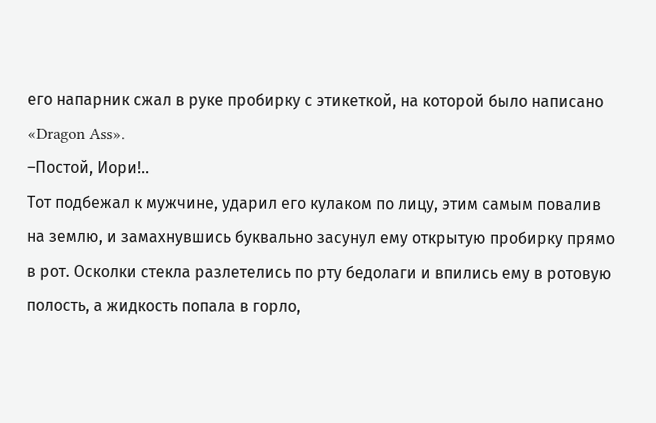его напарник сжал в руке пробирку с этикеткой, на которой было написано «Dragon Ass».
–Постой, Иори!..
Тот подбежал к мужчине, ударил его кулаком по лицу, этим самым повалив на землю, и замахнувшись буквально засунул ему открытую пробирку прямо в рот. Осколки стекла разлетелись по рту бедолаги и впились ему в ротовую полость, а жидкость попала в горло,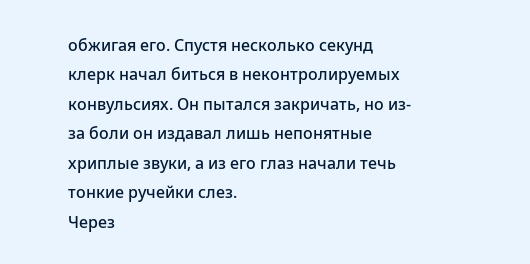обжигая его. Спустя несколько секунд клерк начал биться в неконтролируемых конвульсиях. Он пытался закричать, но из-за боли он издавал лишь непонятные хриплые звуки, а из его глаз начали течь тонкие ручейки слез.
Через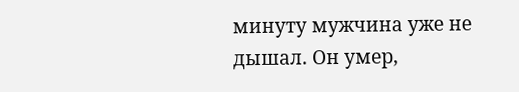минуту мужчина уже не дышал. Он умер,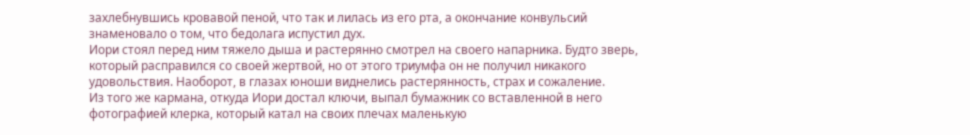захлебнувшись кровавой пеной, что так и лилась из его рта, а окончание конвульсий знаменовало о том, что бедолага испустил дух.
Иори стоял перед ним тяжело дыша и растерянно смотрел на своего напарника. Будто зверь, который расправился со своей жертвой, но от этого триумфа он не получил никакого удовольствия. Наоборот, в глазах юноши виднелись растерянность, страх и сожаление.
Из того же кармана, откуда Иори достал ключи, выпал бумажник со вставленной в него фотографией клерка, который катал на своих плечах маленькую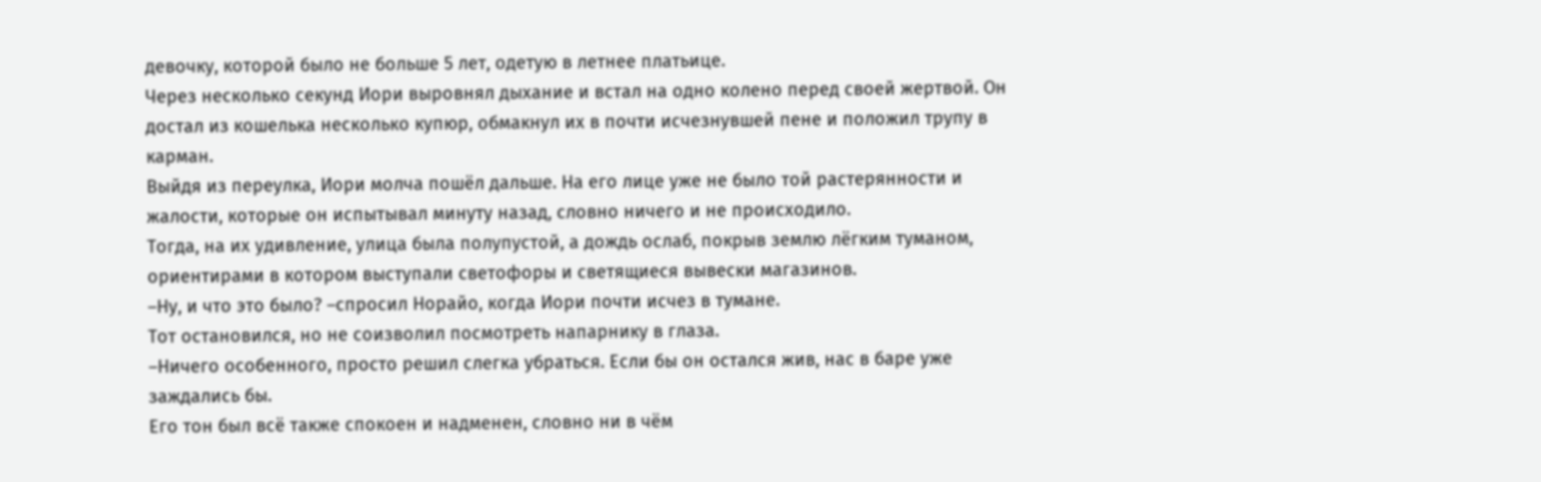девочку, которой было не больше 5 лет, одетую в летнее платьице.
Через несколько секунд Иори выровнял дыхание и встал на одно колено перед своей жертвой. Он достал из кошелька несколько купюр, обмакнул их в почти исчезнувшей пене и положил трупу в карман.
Выйдя из переулка, Иори молча пошёл дальше. На его лице уже не было той растерянности и жалости, которые он испытывал минуту назад, словно ничего и не происходило.
Тогда, на их удивление, улица была полупустой, а дождь ослаб, покрыв землю лёгким туманом, ориентирами в котором выступали светофоры и светящиеся вывески магазинов.
–Ну, и что это было? –спросил Норайо, когда Иори почти исчез в тумане.
Тот остановился, но не соизволил посмотреть напарнику в глаза.
–Ничего особенного, просто решил слегка убраться. Если бы он остался жив, нас в баре уже заждались бы.
Его тон был всё также спокоен и надменен, словно ни в чём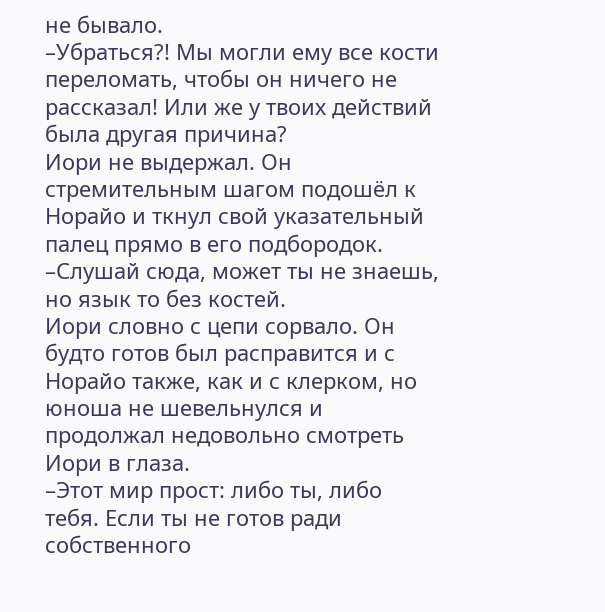не бывало.
–Убраться?! Мы могли ему все кости переломать, чтобы он ничего не рассказал! Или же у твоих действий была другая причина?
Иори не выдержал. Он стремительным шагом подошёл к Норайо и ткнул свой указательный палец прямо в его подбородок.
–Слушай сюда, может ты не знаешь, но язык то без костей.
Иори словно с цепи сорвало. Он будто готов был расправится и с Норайо также, как и с клерком, но юноша не шевельнулся и продолжал недовольно смотреть Иори в глаза.
–Этот мир прост: либо ты, либо тебя. Если ты не готов ради собственного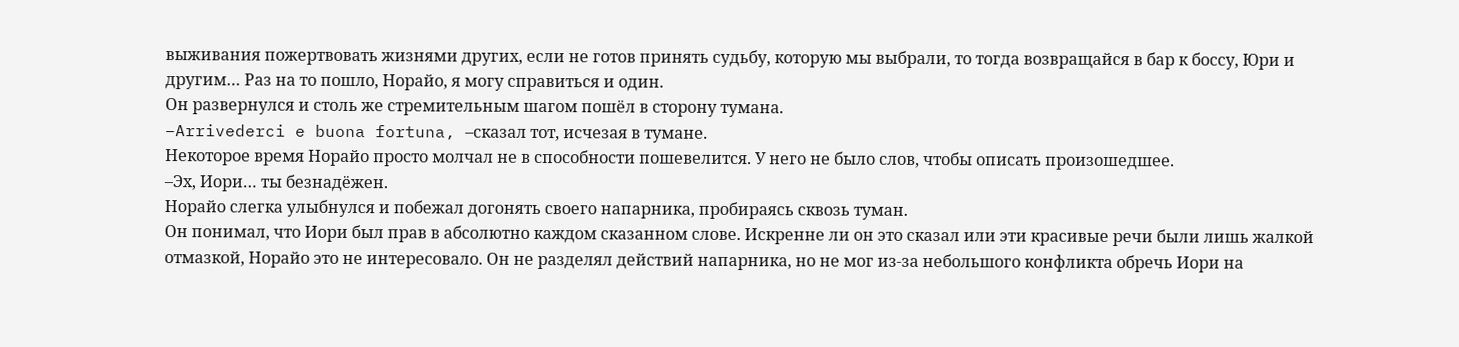выживания пожертвовать жизнями других, если не готов принять судьбу, которую мы выбрали, то тогда возвращайся в бар к боссу, Юри и другим… Раз на то пошло, Норайо, я могу справиться и один.
Он развернулся и столь же стремительным шагом пошёл в сторону тумана.
–Arrivederci e buona fortuna, –сказал тот, исчезая в тумане.
Некоторое время Норайо просто молчал не в способности пошевелится. У него не было слов, чтобы описать произошедшее.
–Эх, Иори… ты безнадёжен.
Норайо слегка улыбнулся и побежал догонять своего напарника, пробираясь сквозь туман.
Он понимал, что Иори был прав в абсолютно каждом сказанном слове. Искренне ли он это сказал или эти красивые речи были лишь жалкой отмазкой, Норайо это не интересовало. Он не разделял действий напарника, но не мог из-за небольшого конфликта обречь Иори на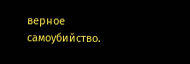верное самоубийство.